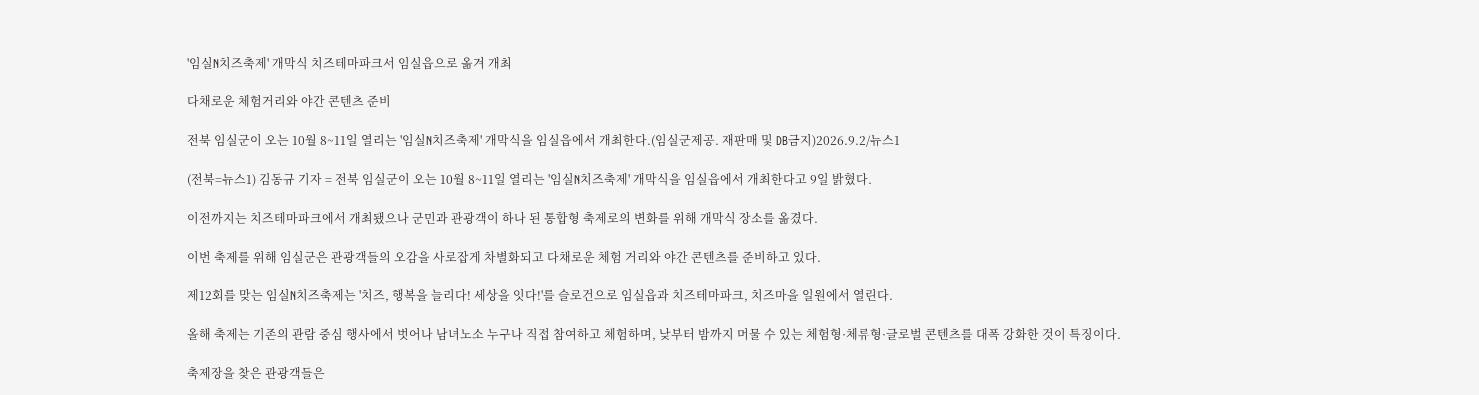'임실N치즈축제' 개막식 치즈테마파크서 임실읍으로 옮겨 개최

다채로운 체험거리와 야간 콘텐츠 준비

전북 임실군이 오는 10월 8~11일 열리는 '임실N치즈축제' 개막식을 임실읍에서 개최한다.(임실군제공. 재판매 및 DB금지)2026.9.2/뉴스1

(전북=뉴스1) 김동규 기자 = 전북 임실군이 오는 10월 8~11일 열리는 '임실N치즈축제' 개막식을 임실읍에서 개최한다고 9일 밝혔다.

이전까지는 치즈테마파크에서 개최됐으나 군민과 관광객이 하나 된 통합형 축제로의 변화를 위해 개막식 장소를 옮겼다.

이번 축제를 위해 임실군은 관광객들의 오감을 사로잡게 차별화되고 다채로운 체험 거리와 야간 콘텐츠를 준비하고 있다.

제12회를 맞는 임실N치즈축제는 '치즈, 행복을 늘리다! 세상을 잇다!'를 슬로건으로 임실읍과 치즈테마파크, 치즈마을 일원에서 열린다.

올해 축제는 기존의 관람 중심 행사에서 벗어나 남녀노소 누구나 직접 참여하고 체험하며, 낮부터 밤까지 머물 수 있는 체험형·체류형·글로벌 콘텐츠를 대폭 강화한 것이 특징이다.

축제장을 찾은 관광객들은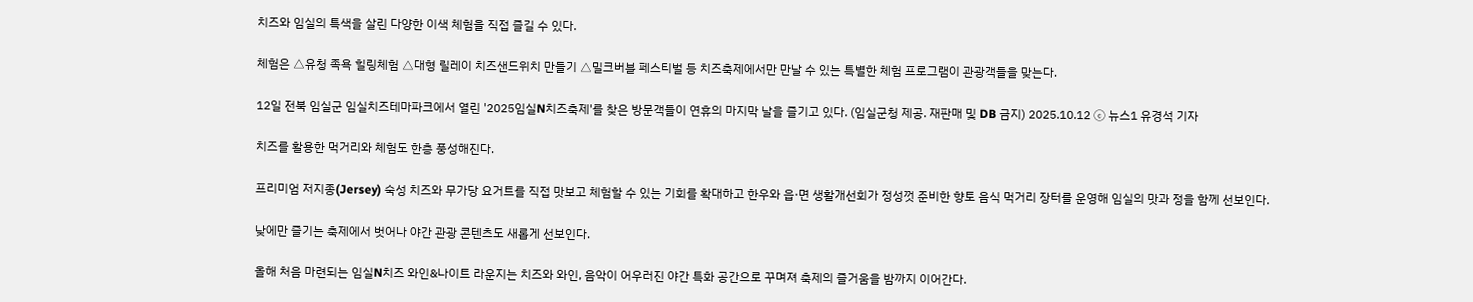치즈와 임실의 특색을 살린 다양한 이색 체험을 직접 즐길 수 있다.

체험은 △유청 족욕 힐링체험 △대형 릴레이 치즈샌드위치 만들기 △밀크버블 페스티벌 등 치즈축제에서만 만날 수 있는 특별한 체험 프로그램이 관광객들을 맞는다.

12일 전북 임실군 임실치즈테마파크에서 열린 '2025임실N치즈축제'를 찾은 방문객들이 연휴의 마지막 날을 즐기고 있다. (임실군청 제공. 재판매 및 DB 금지) 2025.10.12 ⓒ 뉴스1 유경석 기자

치즈를 활용한 먹거리와 체험도 한층 풍성해진다.

프리미엄 저지종(Jersey) 숙성 치즈와 무가당 요거트를 직접 맛보고 체험할 수 있는 기회를 확대하고 한우와 읍·면 생활개선회가 정성껏 준비한 향토 음식 먹거리 장터를 운영해 임실의 맛과 정을 함께 선보인다.

낮에만 즐기는 축제에서 벗어나 야간 관광 콘텐츠도 새롭게 선보인다.

올해 처음 마련되는 임실N치즈 와인&나이트 라운지는 치즈와 와인, 음악이 어우러진 야간 특화 공간으로 꾸며져 축제의 즐거움을 밤까지 이어간다.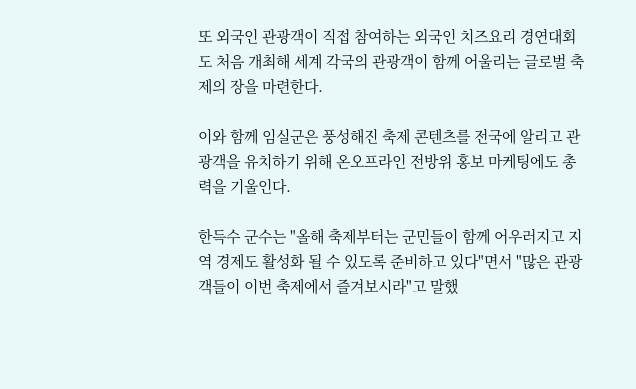또 외국인 관광객이 직접 참여하는 외국인 치즈요리 경연대회도 처음 개최해 세계 각국의 관광객이 함께 어울리는 글로벌 축제의 장을 마련한다.

이와 함께 임실군은 풍성해진 축제 콘텐츠를 전국에 알리고 관광객을 유치하기 위해 온오프라인 전방위 홍보 마케팅에도 총력을 기울인다.

한득수 군수는 "올해 축제부터는 군민들이 함께 어우러지고 지역 경제도 활성화 될 수 있도록 준비하고 있다"면서 "많은 관광객들이 이번 축제에서 즐겨보시라"고 말했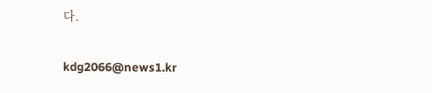다.

kdg2066@news1.kr